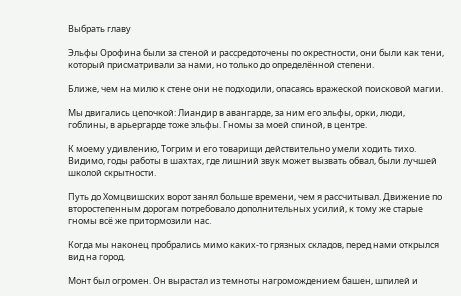Выбрать главу

Эльфы Орофина были за стеной и рассредоточены по окрестности, они были как тени, который присматривали за нами, но только до определённой степени.

Ближе, чем на милю к стене они не подходили, опасаясь вражеской поисковой магии.

Мы двигались цепочкой: Лиандир в авангарде, за ним его эльфы, орки, люди, гоблины, в арьергарде тоже эльфы. Гномы за моей спиной, в центре.

К моему удивлению, Тогрим и его товарищи действительно умели ходить тихо. Видимо, годы работы в шахтах, где лишний звук может вызвать обвал, были лучшей школой скрытности.

Путь до Хомцвишских ворот занял больше времени, чем я рассчитывал. Движение по второстепенным дорогам потребовало дополнительных усилий, к тому же старые гномы всё же притормозили нас.

Когда мы наконец пробрались мимо каких-то грязных складов, перед нами открылся вид на город.

Монт был огромен. Он вырастал из темноты нагромождением башен, шпилей и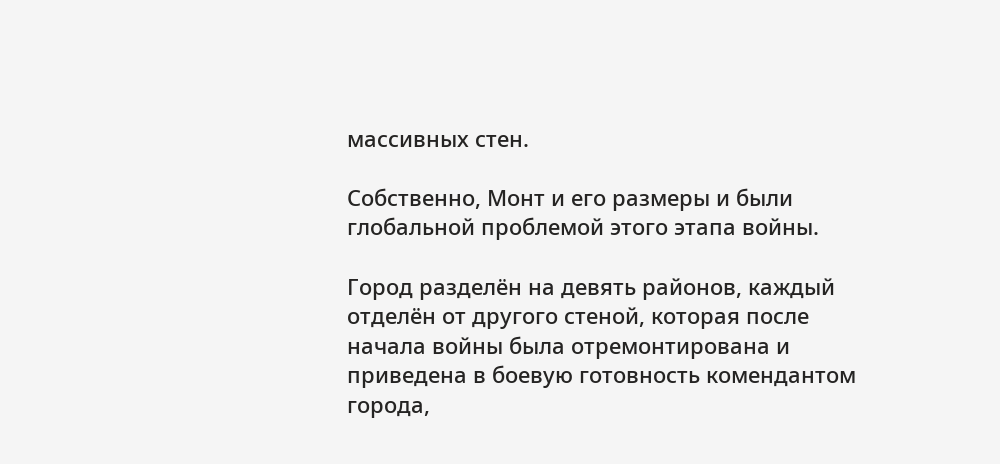массивных стен.

Собственно, Монт и его размеры и были глобальной проблемой этого этапа войны.

Город разделён на девять районов, каждый отделён от другого стеной, которая после начала войны была отремонтирована и приведена в боевую готовность комендантом города,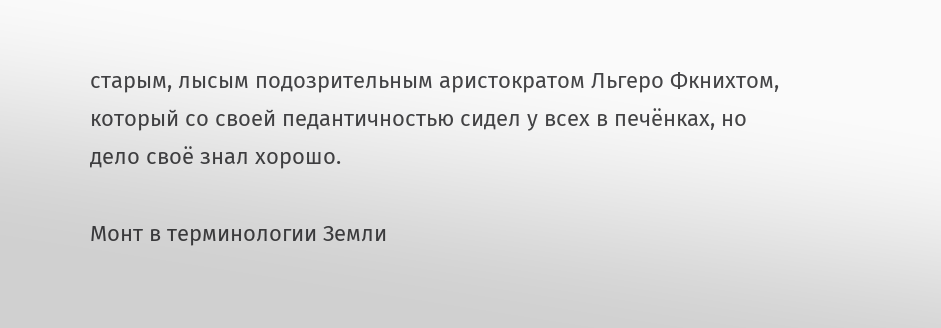старым, лысым подозрительным аристократом Льгеро Фкнихтом, который со своей педантичностью сидел у всех в печёнках, но дело своё знал хорошо.

Монт в терминологии Земли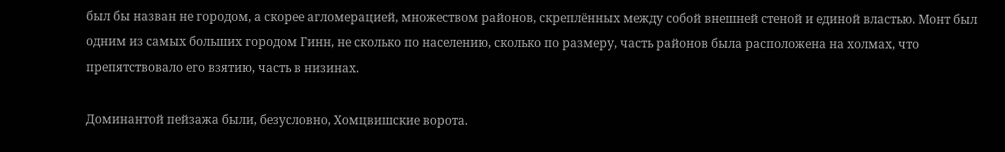был бы назван не городом, а скорее агломерацией, множеством районов, скреплённых между собой внешней стеной и единой властью. Монт был одним из самых больших городом Гинн, не сколько по населению, сколько по размеру, часть районов была расположена на холмах, что препятствовало его взятию, часть в низинах.

Доминантой пейзажа были, безусловно, Хомцвишские ворота.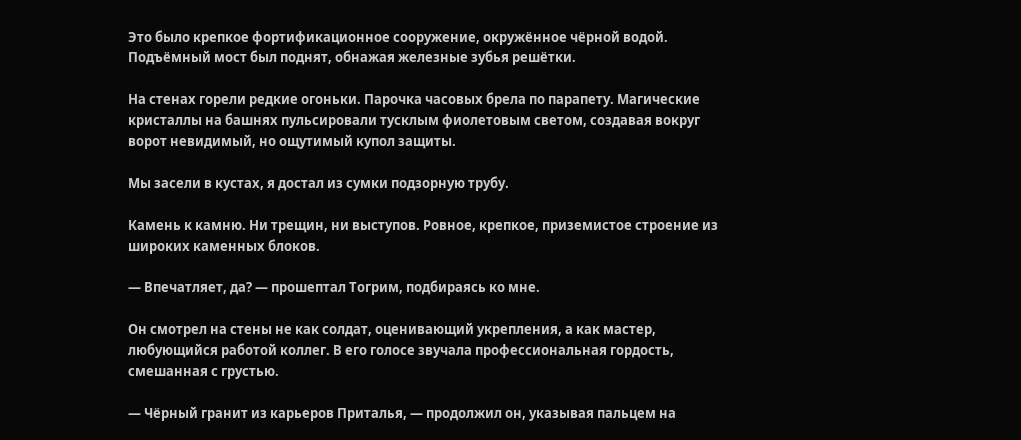Это было крепкое фортификационное сооружение, окружённое чёрной водой. Подъёмный мост был поднят, обнажая железные зубья решётки.

На стенах горели редкие огоньки. Парочка часовых брела по парапету. Магические кристаллы на башнях пульсировали тусклым фиолетовым светом, создавая вокруг ворот невидимый, но ощутимый купол защиты.

Мы засели в кустах, я достал из сумки подзорную трубу.

Камень к камню. Ни трещин, ни выступов. Ровное, крепкое, приземистое строение из широких каменных блоков.

— Впечатляет, да? — прошептал Тогрим, подбираясь ко мне.

Он смотрел на стены не как солдат, оценивающий укрепления, а как мастер, любующийся работой коллег. В его голосе звучала профессиональная гордость, смешанная с грустью.

— Чёрный гранит из карьеров Приталья, — продолжил он, указывая пальцем на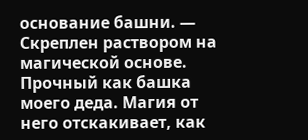основание башни. — Скреплен раствором на магической основе. Прочный как башка моего деда. Магия от него отскакивает, как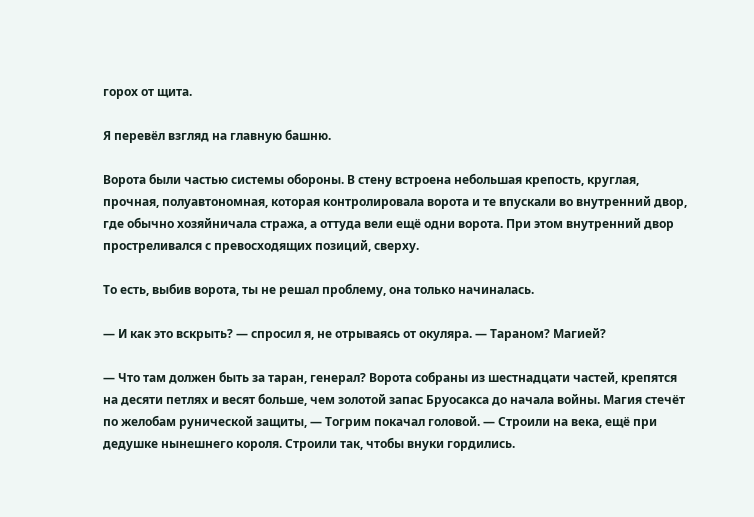горох от щита.

Я перевёл взгляд на главную башню.

Ворота были частью системы обороны. В стену встроена небольшая крепость, круглая, прочная, полуавтономная, которая контролировала ворота и те впускали во внутренний двор, где обычно хозяйничала стража, а оттуда вели ещё одни ворота. При этом внутренний двор простреливался с превосходящих позиций, сверху.

То есть, выбив ворота, ты не решал проблему, она только начиналась.

— И как это вскрыть? — спросил я, не отрываясь от окуляра. — Тараном? Магией?

— Что там должен быть за таран, генерал? Ворота собраны из шестнадцати частей, крепятся на десяти петлях и весят больше, чем золотой запас Бруосакса до начала войны. Магия стечёт по желобам рунической защиты, — Тогрим покачал головой. — Строили на века, ещё при дедушке нынешнего короля. Строили так, чтобы внуки гордились.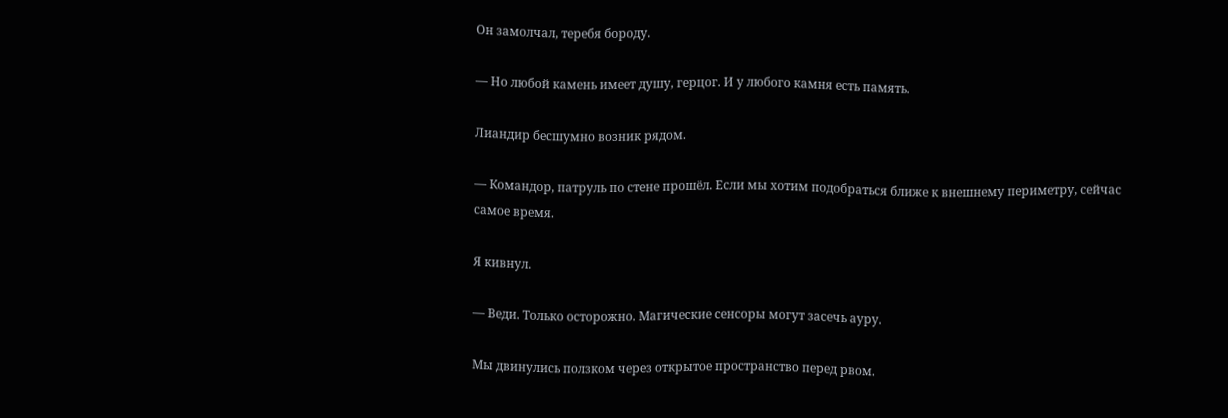Он замолчал, теребя бороду.

— Но любой камень имеет душу, герцог. И у любого камня есть память.

Лиандир бесшумно возник рядом.

— Командор, патруль по стене прошёл. Если мы хотим подобраться ближе к внешнему периметру, сейчас самое время.

Я кивнул.

— Веди. Только осторожно. Магические сенсоры могут засечь ауру.

Мы двинулись ползком через открытое пространство перед рвом.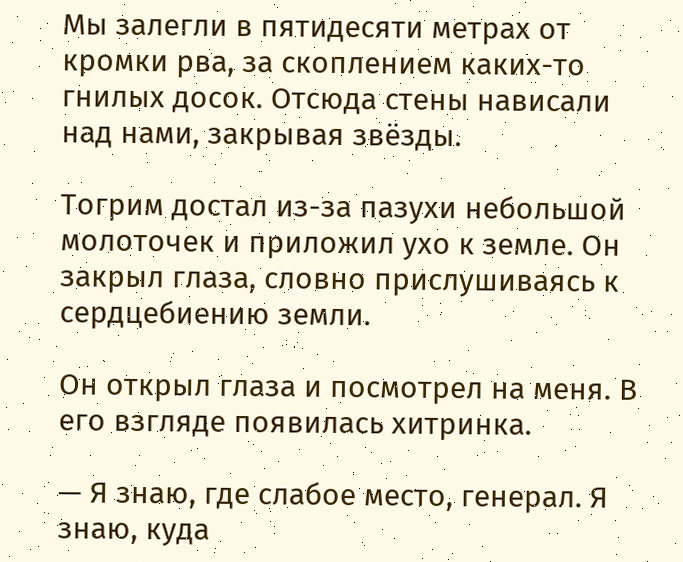Мы залегли в пятидесяти метрах от кромки рва, за скоплением каких-то гнилых досок. Отсюда стены нависали над нами, закрывая звёзды.

Тогрим достал из-за пазухи небольшой молоточек и приложил ухо к земле. Он закрыл глаза, словно прислушиваясь к сердцебиению земли.

Он открыл глаза и посмотрел на меня. В его взгляде появилась хитринка.

— Я знаю, где слабое место, генерал. Я знаю, куда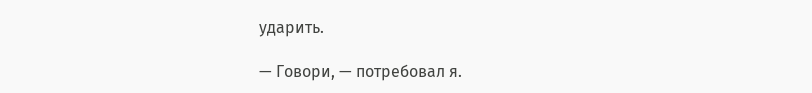ударить.

— Говори, — потребовал я.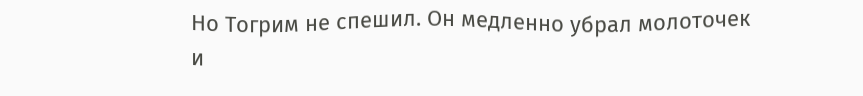Но Тогрим не спешил. Он медленно убрал молоточек и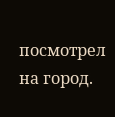посмотрел на город.